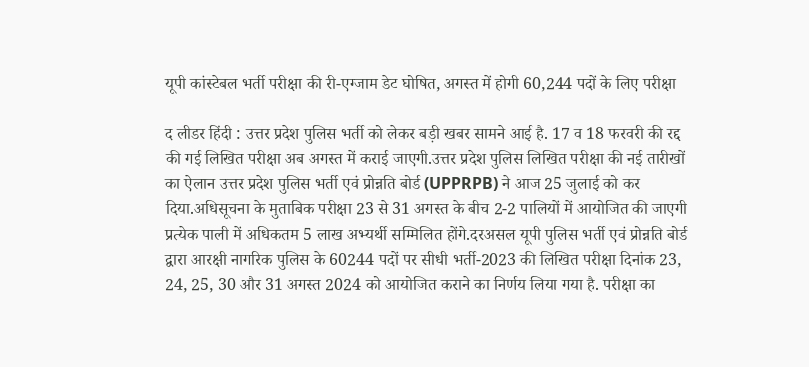यूपी कांस्टेबल भर्ती परीक्षा की री-एग्जाम डेट घोषित, अगस्त में होगी 60,244 पदों के लिए परीक्षा

द लीडर हिंदी : उत्तर प्रदेश पुलिस भर्ती को लेकर बड़ी खबर सामने आई है. 17 व 18 फरवरी की रद्द की गई लिखित परीक्षा अब अगस्त में कराई जाएगी.उत्तर प्रदेश पुलिस लिखित परीक्षा की नई तारीखों का ऐलान उत्तर प्रदेश पुलिस भर्ती एवं प्रोन्नति बोर्ड (UPPRPB) ने आज 25 जुलाई को कर दिया.अधिसूचना के मुताबिक परीक्षा 23 से 31 अगस्त के बीच 2-2 पालियों में आयोजित की जाएगी प्रत्येक पाली में अधिकतम 5 लाख अभ्यर्थी सम्मिलित होंगे.दरअसल यूपी पुलिस भर्ती एवं प्रोन्नति बोर्ड द्वारा आरक्षी नागरिक पुलिस के 60244 पदों पर सीधी भर्ती-2023 की लिखित परीक्षा दिनांक 23, 24, 25, 30 और 31 अगस्त 2024 को आयोजित कराने का निर्णय लिया गया है. परीक्षा का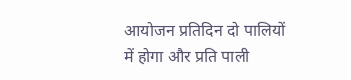आयोजन प्रतिदिन दो पालियों में होगा और प्रति पाली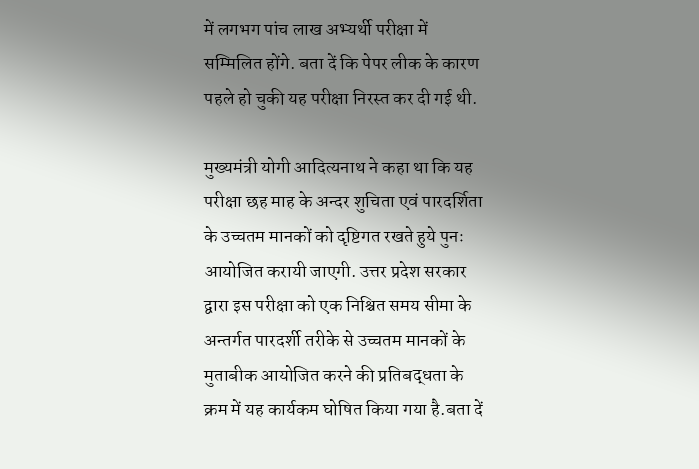में लगभग पांच लाख अभ्यर्थी परीक्षा में सम्मिलित होंगे. बता दें कि पेपर लीक के कारण पहले हो चुकी यह परीक्षा निरस्त कर दी गई थी.

मुख्यमंत्री योगी आदित्यनाथ ने कहा था कि यह परीक्षा छह माह के अन्दर शुचिता एवं पारदर्शिता के उच्चतम मानकों को दृष्टिगत रखते हुये पुनः आयोजित करायी जाएगी. उत्तर प्रदेश सरकार द्वारा इस परीक्षा को एक निश्चित समय सीमा के अन्तर्गत पारदर्शी तरीके से उच्चतम मानकों के मुताबीक आयोजित करने की प्रतिबद्धता के क्रम में यह कार्यकम घोषित किया गया है.बता दें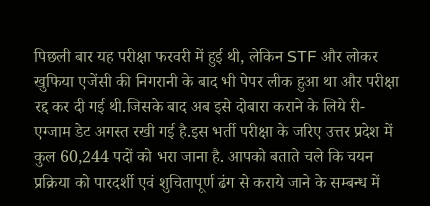पिछली बार यह परीक्षा फरवरी में हुई थी, लेकिन STF और लोकर खुफिया एजेंसी की निगरानी के बाद भी पेपर लीक हुआ था और परीक्षा रद्द कर दी गई थी.जिसके बाद अब इसे दोबारा कराने के लिये री-एग्जाम डेट अगस्त रखी गई है.इस भर्ती परीक्षा के जरिए उत्तर प्रदेश में कुल 60,244 पदों को भरा जाना है. आपको बताते चले कि चयन प्रक्रिया को पारदर्शी एवं शुचितापूर्ण ढंग से कराये जाने के सम्बन्ध में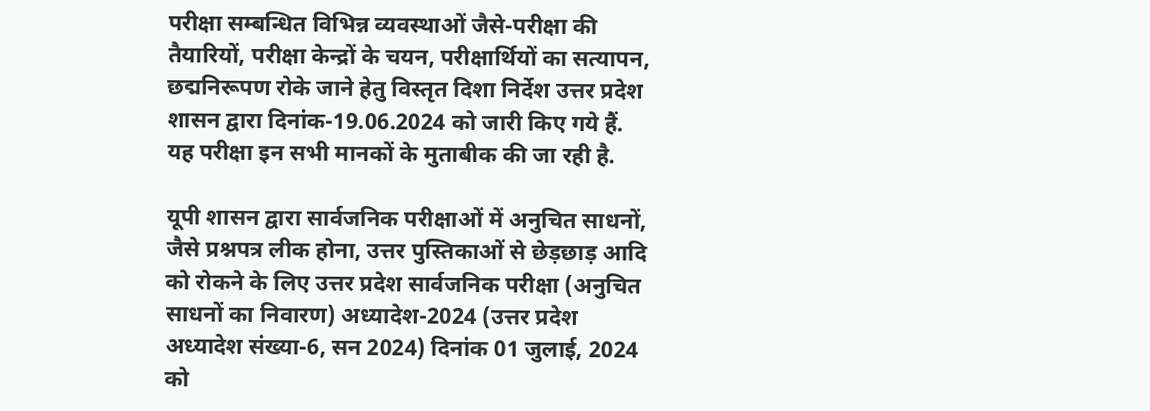परीक्षा सम्बन्धित विभिन्न व्यवस्थाओं जैसे-परीक्षा की तैयारियों, परीक्षा केन्द्रों के चयन, परीक्षार्थियों का सत्यापन, छद्मनिरूपण रोके जाने हेतु विस्तृत दिशा निर्देश उत्तर प्रदेश शासन द्वारा दिनांक-19.06.2024 को जारी किए गये हैं. यह परीक्षा इन सभी मानकों के मुताबीक की जा रही है.

यूपी शासन द्वारा सार्वजनिक परीक्षाओं में अनुचित साधनों, जैसे प्रश्नपत्र लीक होना, उत्तर पुस्तिकाओं से छेड़छाड़ आदि को रोकने के लिए उत्तर प्रदेश सार्वजनिक परीक्षा (अनुचित साधनों का निवारण) अध्यादेश-2024 (उत्तर प्रदेश अध्यादेश संख्या-6, सन 2024) दिनांक 01 जुलाई, 2024 को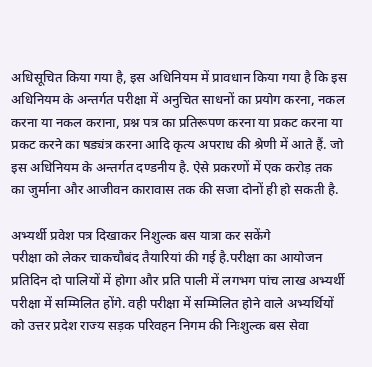अधिसूचित किया गया है, इस अधिनियम में प्रावधान किया गया है कि इस अधिनियम के अन्तर्गत परीक्षा में अनुचित साधनों का प्रयोग करना, नकल करना या नकल कराना, प्रश्न पत्र का प्रतिरूपण करना या प्रकट करना या प्रकट करने का षड्यंत्र करना आदि कृत्य अपराध की श्रेणी में आते हैं. जो इस अधिनियम के अन्तर्गत दण्डनीय है. ऐसे प्रकरणों में एक करोड़ तक का जुर्माना और आजीवन कारावास तक की सजा दोनों ही हो सकती है.

अभ्यर्थी प्रवेश पत्र दिखाकर निशुल्क बस यात्रा कर सकेंगे
परीक्षा को लेकर चाकचौबंद तैयारियां की गई है.परीक्षा का आयोजन प्रतिदिन दो पालियों में होगा और प्रति पाली में लगभग पांच लाख अभ्यर्थी परीक्षा में सम्मिलित होंगे. वही परीक्षा में सम्मिलित होने वाले अभ्यर्थियों को उत्तर प्रदेश राज्य सड़क परिवहन निगम की निःशुल्क बस सेवा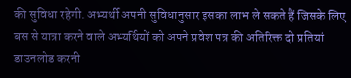की सुविधा रहेगी. अभ्यर्थी अपनी सुविधानुसार इसका लाभ ले सकते हैं जिसके लिए बस से यात्रा करने वाले अभ्यर्थियों को अपने प्रवेश पत्र की अतिरिक्त दो प्रतियां डाउनलोड करनी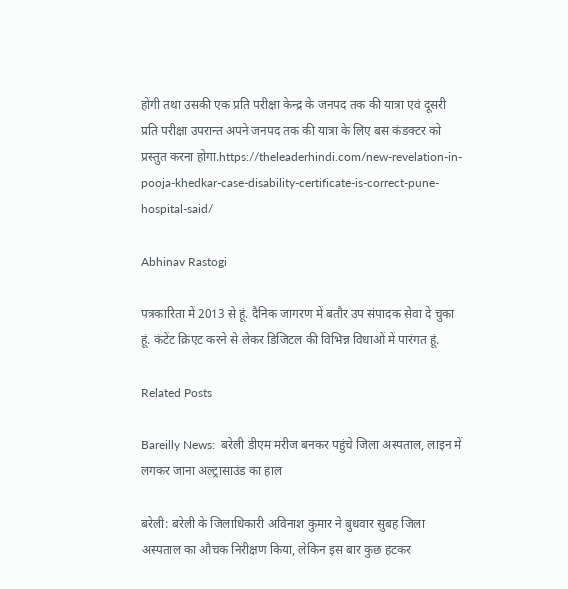होंगी तथा उसकी एक प्रति परीक्षा केन्द्र के जनपद तक की यात्रा एवं दूसरी प्रति परीक्षा उपरान्त अपने जनपद तक की यात्रा के लिए बस कंडक्टर को प्रस्तुत करना होगा.https://theleaderhindi.com/new-revelation-in-pooja-khedkar-case-disability-certificate-is-correct-pune-hospital-said/

Abhinav Rastogi

पत्रकारिता में 2013 से हूं. दैनिक जागरण में बतौर उप संपादक सेवा दे चुका हूं. कंटेंट क्रिएट करने से लेकर डिजिटल की विभिन्न विधाओं में पारंगत हूं.

Related Posts

Bareilly News:  बरेली डीएम मरीज बनकर पहुंचे जिला अस्पताल, लाइन में लगकर जाना अल्ट्रासाउंड का हाल

बरेली: बरेली के जिलाधिकारी अविनाश कुमार ने बुधवार सुबह जिला अस्पताल का औचक निरीक्षण किया, लेकिन इस बार कुछ हटकर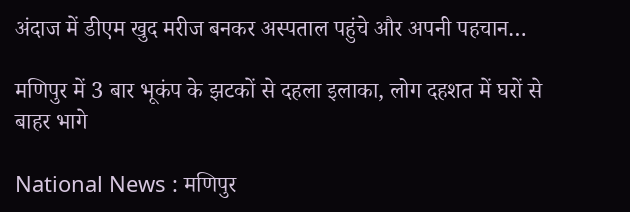अंदाज में डीएम खुद मरीज बनकर अस्पताल पहुंचे और अपनी पहचान…

मणिपुर में 3 बार भूकंप के झटकों से दहला इलाका, लोग दहशत में घरों से बाहर भागे

National News : मणिपुर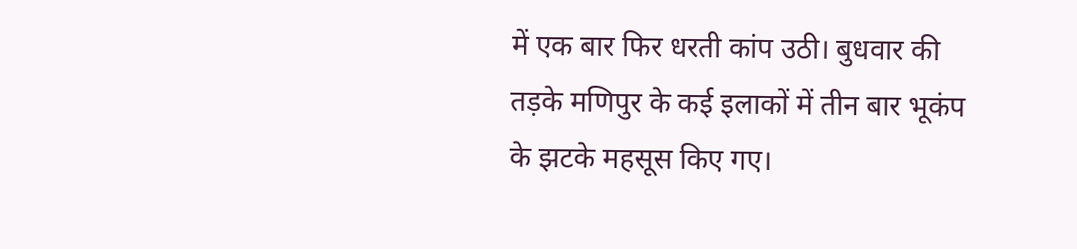में एक बार फिर धरती कांप उठी। बुधवार की तड़के मणिपुर के कई इलाकों में तीन बार भूकंप के झटके महसूस किए गए।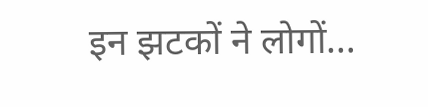इन झटकों ने लोगों…